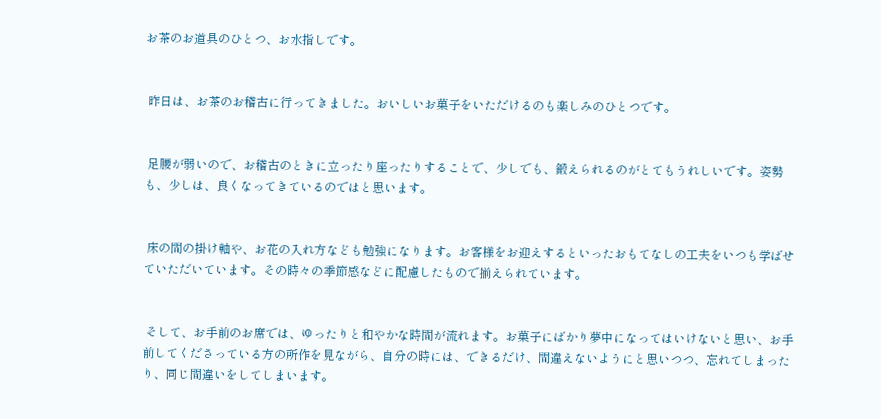お茶のお道具のひとつ、お水指しです。


 昨日は、お茶のお稽古に行ってきました。おいしいお菓子をいただけるのも楽しみのひとつです。


 足腰が弱いので、お稽古のときに立ったり座ったりすることで、少しでも、鍛えられるのがとてもうれしいです。姿勢も、少しは、良くなってきているのではと思います。


 床の間の掛け軸や、お花の入れ方なども勉強になります。お客様をお迎えするといったおもてなしの工夫をいつも学ばせていただいています。その時々の季節感などに配慮したもので揃えられています。


 そして、お手前のお席では、ゆったりと和やかな時間が流れます。お菓子にばかり夢中になってはいけないと思い、お手前してくださっている方の所作を見ながら、自分の時には、できるだけ、間違えないようにと思いつつ、忘れてしまったり、同じ間違いをしてしまいます。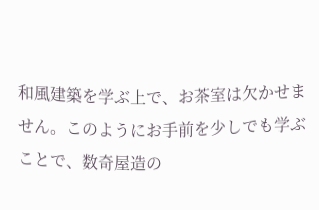和風建築を学ぶ上で、お茶室は欠かせません。このようにお手前を少しでも学ぶことで、数奇屋造の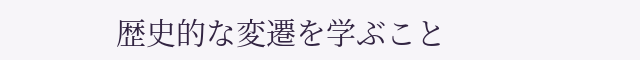歴史的な変遷を学ぶこと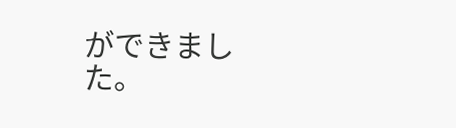ができました。